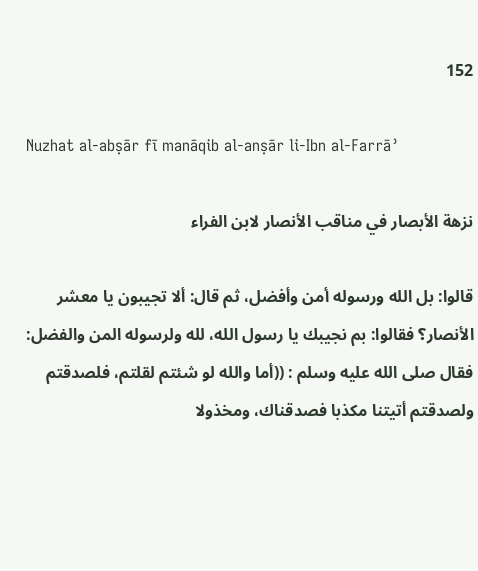152

Nuzhat al-abṣār fī manāqib al-anṣār li-Ibn al-Farrāʾ

نزهة الأبصار في مناقب الأنصار لابن الفراء

قالوا: بل الله ورسوله أمن وأفضل، ثم قال: ألا تجيبون يا معشر الأنصار؟ فقالوا: بم نجيبك يا رسول الله، لله ولرسوله المن والفضل: فقال صلى الله عليه وسلم : ((أما والله لو شئتم لقلتم، فلصدقتم ولصدقتم أتيتنا مكذبا فصدقناك، ومخذولا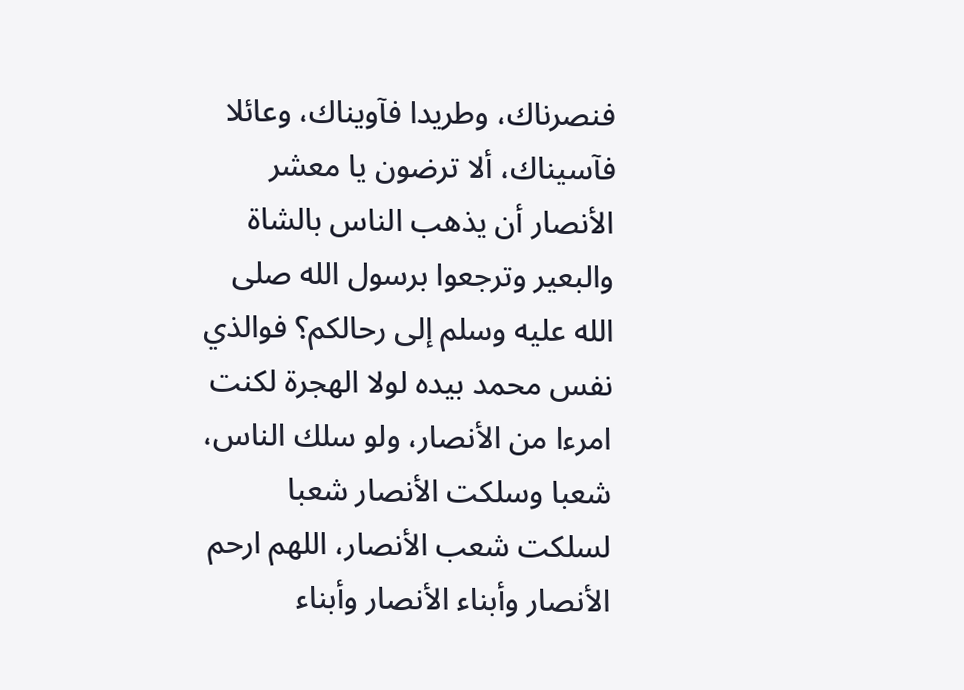فنصرناك، وطريدا فآويناك، وعائلا فآسيناك، ألا ترضون يا معشر الأنصار أن يذهب الناس بالشاة والبعير وترجعوا برسول الله صلى الله عليه وسلم إلى رحالكم؟ فوالذي نفس محمد بيده لولا الهجرة لكنت امرءا من الأنصار، ولو سلك الناس، شعبا وسلكت الأنصار شعبا لسلكت شعب الأنصار، اللهم ارحم الأنصار وأبناء الأنصار وأبناء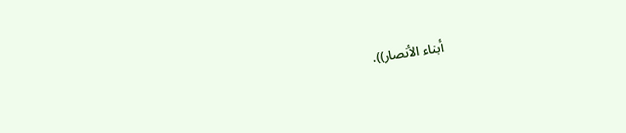أبناء الأنصار)).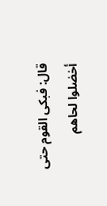قال: فبكى القوم حتى أخضلوا لحاهم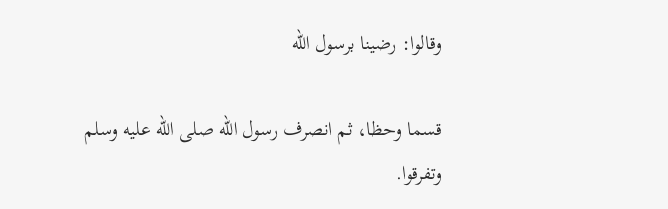وقالوا: رضينا برسول الله

قسما وحظا، ثم انصرف رسول الله صلى الله عليه وسلم وتفرقوا.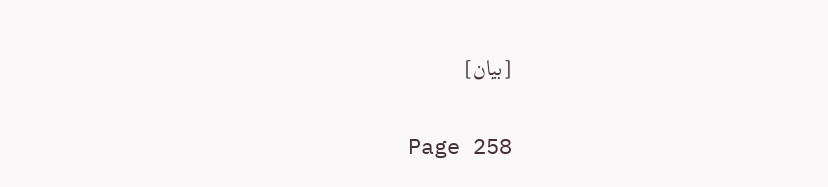[بيان]

Page 258